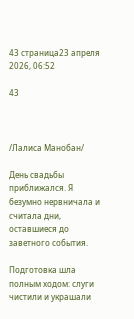43 страница23 апреля 2026, 06:52

43



/Лалиса Манобан/

День свадьбы приближался. Я безумно нервничала и считала дни, оставшиеся до заветного события.

Подготовка шла полным ходом: слуги чистили и украшали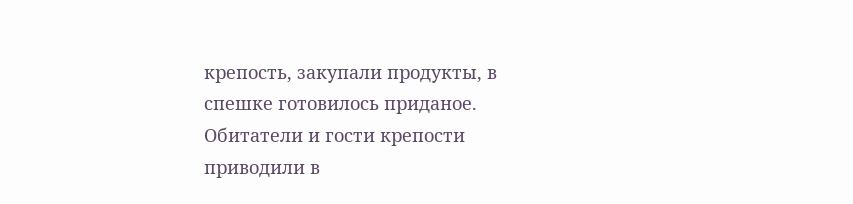крепость, закупали продукты, в спешке готовилось приданое. Обитатели и гости крепости приводили в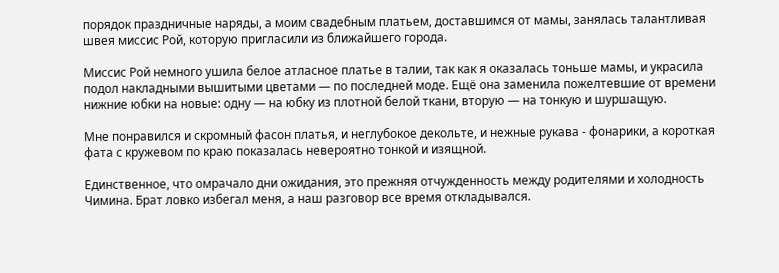порядок праздничные наряды, а моим свадебным платьем, доставшимся от мамы, занялась талантливая швея миссис Рой, которую пригласили из ближайшего города.

Миссис Рой немного ушила белое атласное платье в талии, так как я оказалась тоньше мамы, и украсила подол накладными вышитыми цветами — по последней моде. Ещё она заменила пожелтевшие от времени нижние юбки на новые: одну — на юбку из плотной белой ткани, вторую — на тонкую и шуршащую.

Мне понравился и скромный фасон платья, и неглубокое декольте, и нежные рукава - фонарики, а короткая фата с кружевом по краю показалась невероятно тонкой и изящной.

Единственное, что омрачало дни ожидания, это прежняя отчужденность между родителями и холодность Чимина. Брат ловко избегал меня, а наш разговор все время откладывался.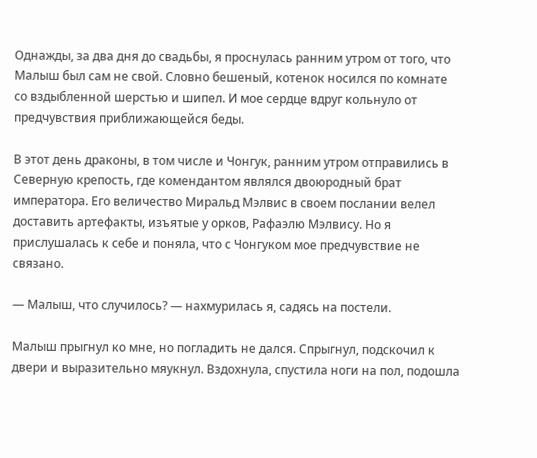Однажды, за два дня до свадьбы, я проснулась ранним утром от того, что Малыш был сам не свой. Словно бешеный, котенок носился по комнате со вздыбленной шерстью и шипел. И мое сердце вдруг кольнуло от предчувствия приближающейся беды.

В этот день драконы, в том числе и Чонгук, ранним утром отправились в Северную крепость, где комендантом являлся двоюродный брат императора. Его величество Миральд Мэлвис в своем послании велел доставить артефакты, изъятые у орков, Рафаэлю Мэлвису. Но я прислушалась к себе и поняла, что с Чонгуком мое предчувствие не связано.

— Малыш, что случилось? — нахмурилась я, садясь на постели.

Малыш прыгнул ко мне, но погладить не дался. Спрыгнул, подскочил к двери и выразительно мяукнул. Вздохнула, спустила ноги на пол, подошла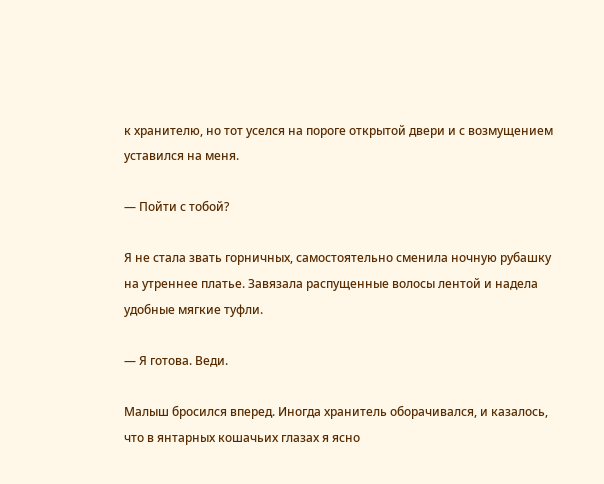к хранителю, но тот уселся на пороге открытой двери и с возмущением уставился на меня.

— Пойти с тобой?

Я не стала звать горничных, самостоятельно сменила ночную рубашку на утреннее платье. Завязала распущенные волосы лентой и надела удобные мягкие туфли.

— Я готова. Веди.

Малыш бросился вперед. Иногда хранитель оборачивался, и казалось, что в янтарных кошачьих глазах я ясно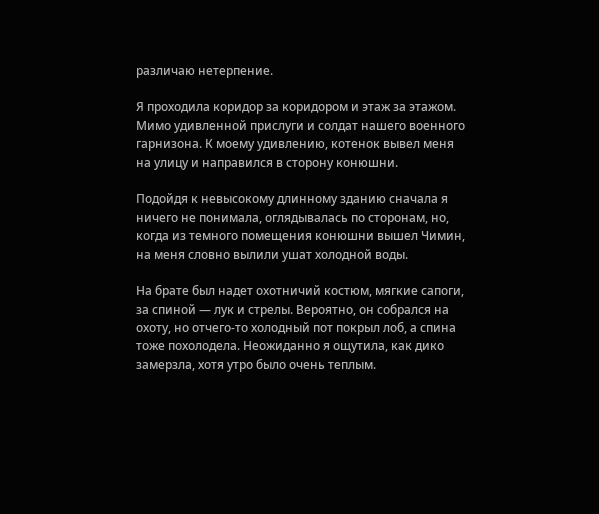различаю нетерпение.

Я проходила коридор за коридором и этаж за этажом. Мимо удивленной прислуги и солдат нашего военного гарнизона. К моему удивлению, котенок вывел меня на улицу и направился в сторону конюшни.

Подойдя к невысокому длинному зданию сначала я ничего не понимала, оглядывалась по сторонам, но, когда из темного помещения конюшни вышел Чимин, на меня словно вылили ушат холодной воды.

На брате был надет охотничий костюм, мягкие сапоги, за спиной — лук и стрелы. Вероятно, он собрался на охоту, но отчего-то холодный пот покрыл лоб, а спина тоже похолодела. Неожиданно я ощутила, как дико замерзла, хотя утро было очень теплым.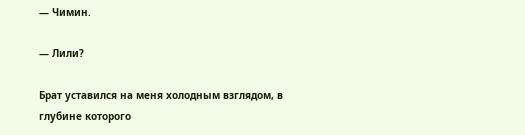— Чимин.

— Лили?

Брат уставился на меня холодным взглядом, в глубине которого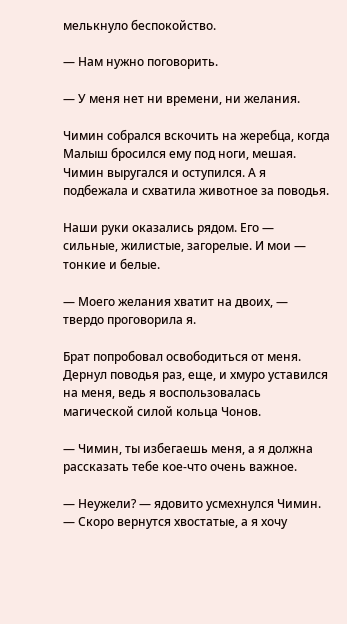мелькнуло беспокойство.

— Нам нужно поговорить.

— У меня нет ни времени, ни желания.

Чимин собрался вскочить на жеребца, когда Малыш бросился ему под ноги, мешая. Чимин выругался и оступился. А я подбежала и схватила животное за поводья.

Наши руки оказались рядом. Его — сильные, жилистые, загорелые. И мои — тонкие и белые.

— Моего желания хватит на двоих, — твердо проговорила я.

Брат попробовал освободиться от меня. Дернул поводья раз, еще, и хмуро уставился на меня, ведь я воспользовалась магической силой кольца Чонов.

— Чимин, ты избегаешь меня, а я должна рассказать тебе кое-что очень важное.

— Неужели? — ядовито усмехнулся Чимин. — Скоро вернутся хвостатые, а я хочу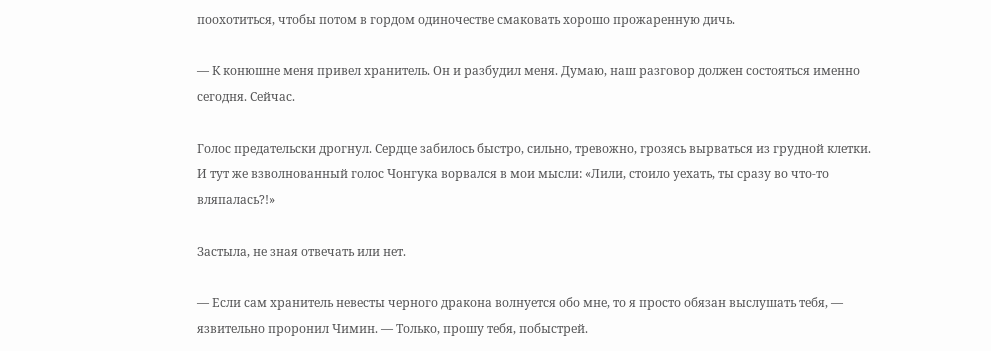поохотиться, чтобы потом в гордом одиночестве смаковать хорошо прожаренную дичь.

— К конюшне меня привел хранитель. Он и разбудил меня. Думаю, наш разговор должен состояться именно сегодня. Сейчас.

Голос предательски дрогнул. Сердце забилось быстро, сильно, тревожно, грозясь вырваться из грудной клетки. И тут же взволнованный голос Чонгука ворвался в мои мысли: «Лили, стоило уехать, ты сразу во что-то вляпалась?!»

Застыла, не зная отвечать или нет.

— Если сам хранитель невесты черного дракона волнуется обо мне, то я просто обязан выслушать тебя, — язвительно проронил Чимин. — Только, прошу тебя, побыстрей.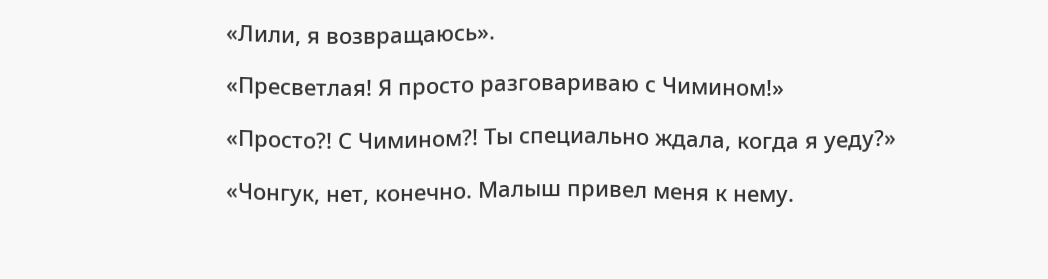«Лили, я возвращаюсь».

«Пресветлая! Я просто разговариваю с Чимином!»

«Просто?! С Чимином?! Ты специально ждала, когда я уеду?»

«Чонгук, нет, конечно. Малыш привел меня к нему.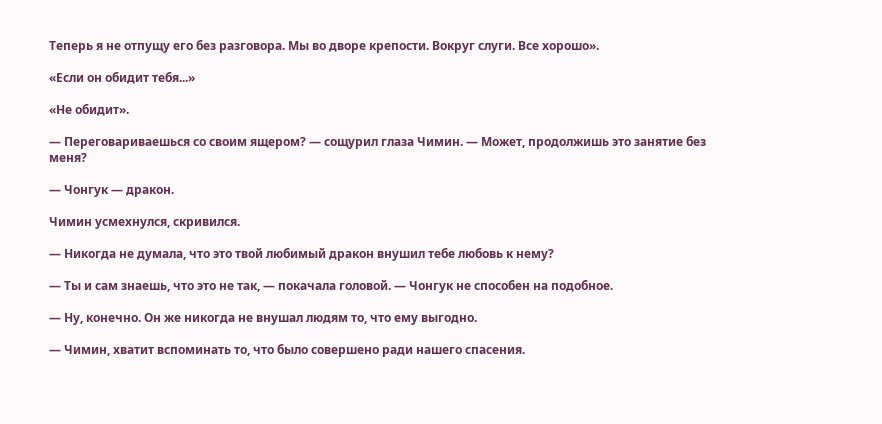Теперь я не отпущу его без разговора. Мы во дворе крепости. Вокруг слуги. Все хорошо».

«Если он обидит тебя...»

«Не обидит».

— Переговариваешься со своим ящером? — сощурил глаза Чимин. — Может, продолжишь это занятие без меня?

— Чонгук — дракон.

Чимин усмехнулся, скривился.

— Никогда не думала, что это твой любимый дракон внушил тебе любовь к нему?

— Ты и сам знаешь, что это не так, — покачала головой. — Чонгук не способен на подобное.

— Ну, конечно. Он же никогда не внушал людям то, что ему выгодно.

— Чимин, хватит вспоминать то, что было совершено ради нашего спасения.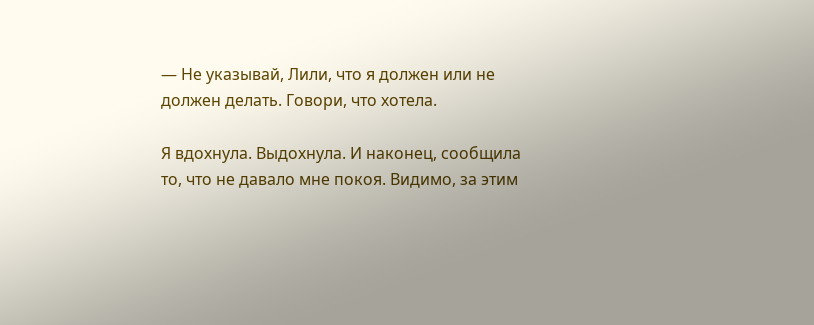— Не указывай, Лили, что я должен или не должен делать. Говори, что хотела.

Я вдохнула. Выдохнула. И наконец, сообщила то, что не давало мне покоя. Видимо, за этим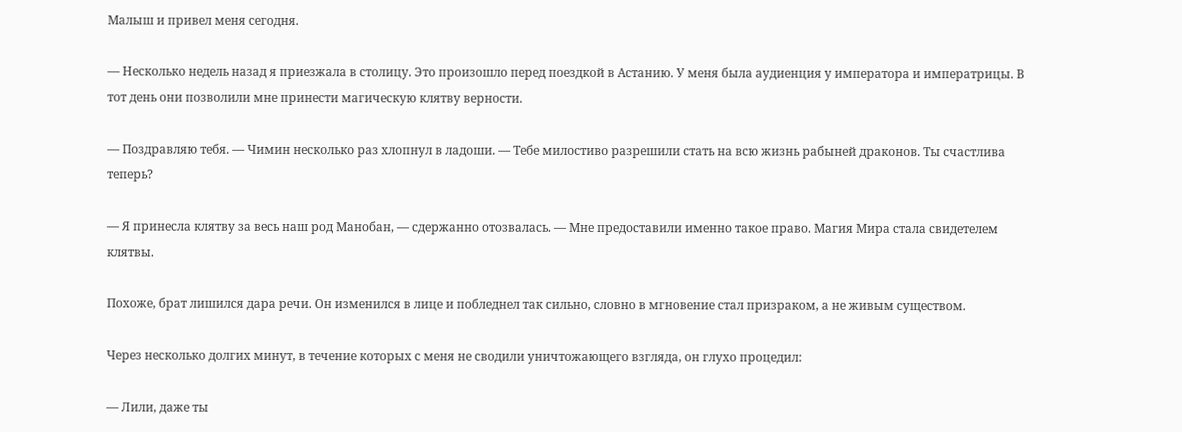Малыш и привел меня сегодня.

— Несколько недель назад я приезжала в столицу. Это произошло перед поездкой в Астанию. У меня была аудиенция у императора и императрицы. В тот день они позволили мне принести магическую клятву верности.

— Поздравляю тебя. — Чимин несколько раз хлопнул в ладоши. — Тебе милостиво разрешили стать на всю жизнь рабыней драконов. Ты счастлива теперь?

— Я принесла клятву за весь наш род Манобан, — сдержанно отозвалась. — Мне предоставили именно такое право. Магия Мира стала свидетелем клятвы.

Похоже, брат лишился дара речи. Он изменился в лице и побледнел так сильно, словно в мгновение стал призраком, а не живым существом.

Через несколько долгих минут, в течение которых с меня не сводили уничтожающего взгляда, он глухо процедил:

— Лили, даже ты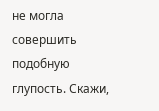не могла совершить подобную глупость. Скажи,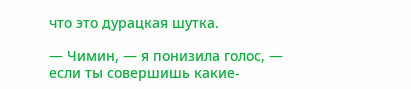что это дурацкая шутка.

— Чимин, — я понизила голос, — если ты совершишь какие-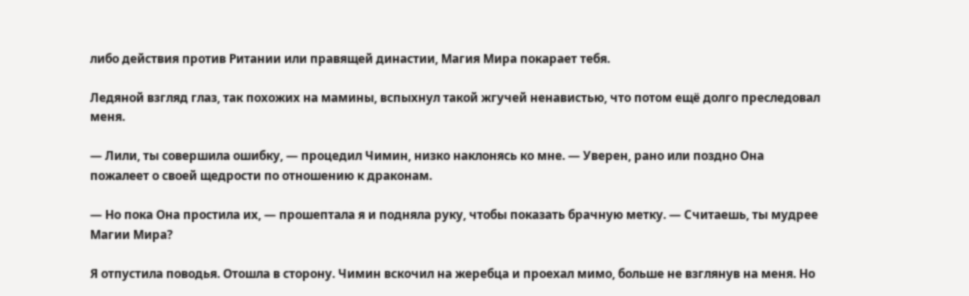либо действия против Ритании или правящей династии, Магия Мира покарает тебя.

Ледяной взгляд глаз, так похожих на мамины, вспыхнул такой жгучей ненавистью, что потом ещё долго преследовал меня.

— Лили, ты совершила ошибку, — процедил Чимин, низко наклонясь ко мне. — Уверен, рано или поздно Она пожалеет о своей щедрости по отношению к драконам.

— Но пока Она простила их, — прошептала я и подняла руку, чтобы показать брачную метку. — Считаешь, ты мудрее Магии Мира?

Я отпустила поводья. Отошла в сторону. Чимин вскочил на жеребца и проехал мимо, больше не взглянув на меня. Но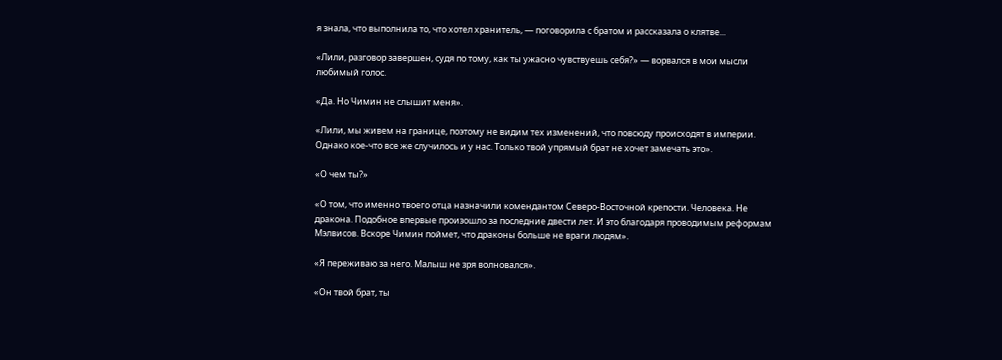я знала, что выполнила то, что хотел хранитель, — поговорила с братом и рассказала о клятве...

«Лили, разговор завершен, судя по тому, как ты ужасно чувствуешь себя?» — ворвался в мои мысли любимый голос.

«Да. Но Чимин не слышит меня».

«Лили, мы живем на границе, поэтому не видим тех изменений, что повсюду происходят в империи. Однако кое-что все же случилось и у нас. Только твой упрямый брат не хочет замечать это».

«О чем ты?»

«О том, что именно твоего отца назначили комендантом Северо-Восточной крепости. Человека. Не дракона. Подобное впервые произошло за последние двести лет. И это благодаря проводимым реформам Мэлвисов. Вскоре Чимин поймет, что драконы больше не враги людям».

«Я переживаю за него. Малыш не зря волновался».

«Он твой брат, ты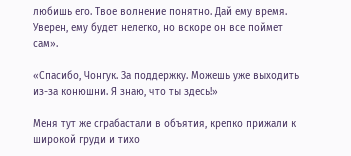любишь его. Твое волнение понятно. Дай ему время. Уверен, ему будет нелегко, но вскоре он все поймет сам».

«Спасибо, Чонгук. За поддержку. Можешь уже выходить из-за конюшни. Я знаю, что ты здесь!»

Меня тут же сграбастали в объятия, крепко прижали к широкой груди и тихо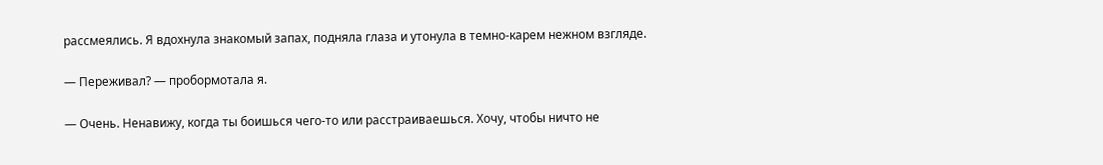рассмеялись. Я вдохнула знакомый запах, подняла глаза и утонула в темно-карем нежном взгляде.

— Переживал? — пробормотала я.

— Очень. Ненавижу, когда ты боишься чего-то или расстраиваешься. Хочу, чтобы ничто не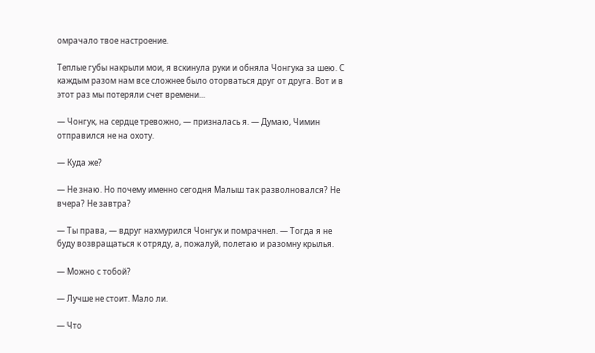омрачало твое настроение.

Теплые губы накрыли мои, я вскинула руки и обняла Чонгука за шею. С каждым разом нам все сложнее было оторваться друг от друга. Вот и в этот раз мы потеряли счет времени...

— Чонгук, на сердце тревожно, — призналась я. — Думаю, Чимин отправился не на охоту.

— Куда же?

— Не знаю. Но почему именно сегодня Малыш так разволновался? Не вчера? Не завтра?

— Ты права, — вдруг нахмурился Чонгук и помрачнел. — Тогда я не буду возвращаться к отряду, а, пожалуй, полетаю и разомну крылья.

— Можно с тобой?

— Лучше не стоит. Мало ли.

— Что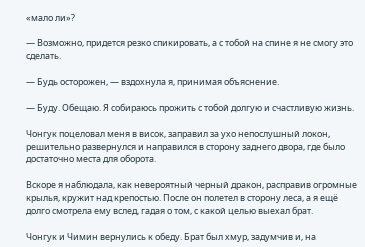«мало ли»?

— Возможно, придется резко спикировать, а с тобой на спине я не смогу это сделать.

— Будь осторожен, — вздохнула я, принимая объяснение.

— Буду. Обещаю. Я собираюсь прожить с тобой долгую и счастливую жизнь.

Чонгук поцеловал меня в висок, заправил за ухо непослушный локон, решительно развернулся и направился в сторону заднего двора, где было достаточно места для оборота.

Вскоре я наблюдала, как невероятный черный дракон, расправив огромные крылья, кружит над крепостью. После он полетел в сторону леса, а я ещё долго смотрела ему вслед, гадая о том, с какой целью выехал брат.

Чонгук и Чимин вернулись к обеду. Брат был хмур, задумчив и, на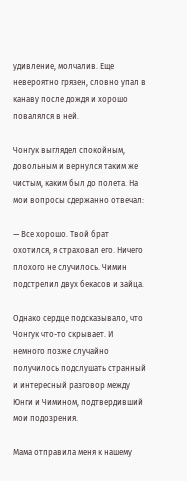удивление, молчалив. Еще невероятно грязен, словно упал в канаву после дождя и хорошо повалялся в ней.

Чонгук выглядел спокойным, довольным и вернулся таким же чистым, каким был до полета. На мои вопросы сдержанно отвечал:

— Все хорошо. Твой брат охотился, я страховал его. Ничего плохого не случилось. Чимин подстрелил двух бекасов и зайца.

Однако сердце подсказывало, что Чонгук что-то скрывает. И немного позже случайно получилось подслушать странный и интересный разговор между Юнги и Чимином, подтвердивший мои подозрения.

Мама отправила меня к нашему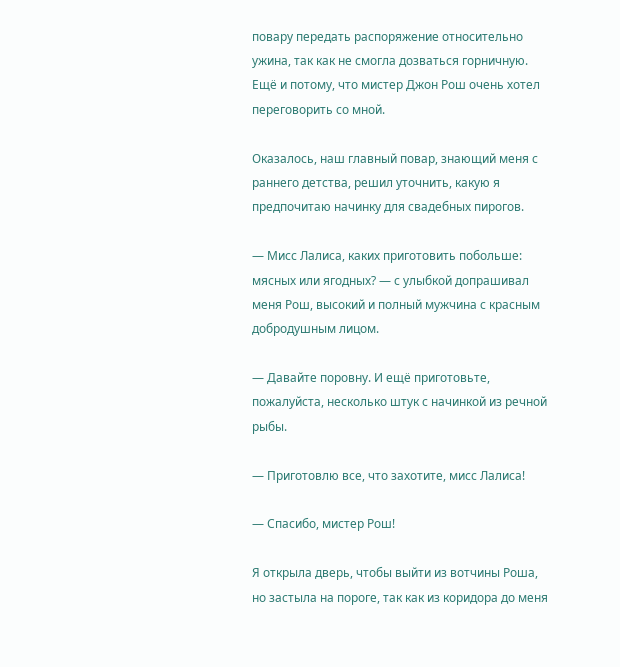повару передать распоряжение относительно ужина, так как не смогла дозваться горничную. Ещё и потому, что мистер Джон Рош очень хотел переговорить со мной.

Оказалось, наш главный повар, знающий меня с раннего детства, решил уточнить, какую я предпочитаю начинку для свадебных пирогов.

— Мисс Лалиса, каких приготовить побольше: мясных или ягодных? — с улыбкой допрашивал меня Рош, высокий и полный мужчина с красным добродушным лицом.

— Давайте поровну. И ещё приготовьте, пожалуйста, несколько штук с начинкой из речной рыбы.

— Приготовлю все, что захотите, мисс Лалиса!

— Спасибо, мистер Рош!

Я открыла дверь, чтобы выйти из вотчины Роша, но застыла на пороге, так как из коридора до меня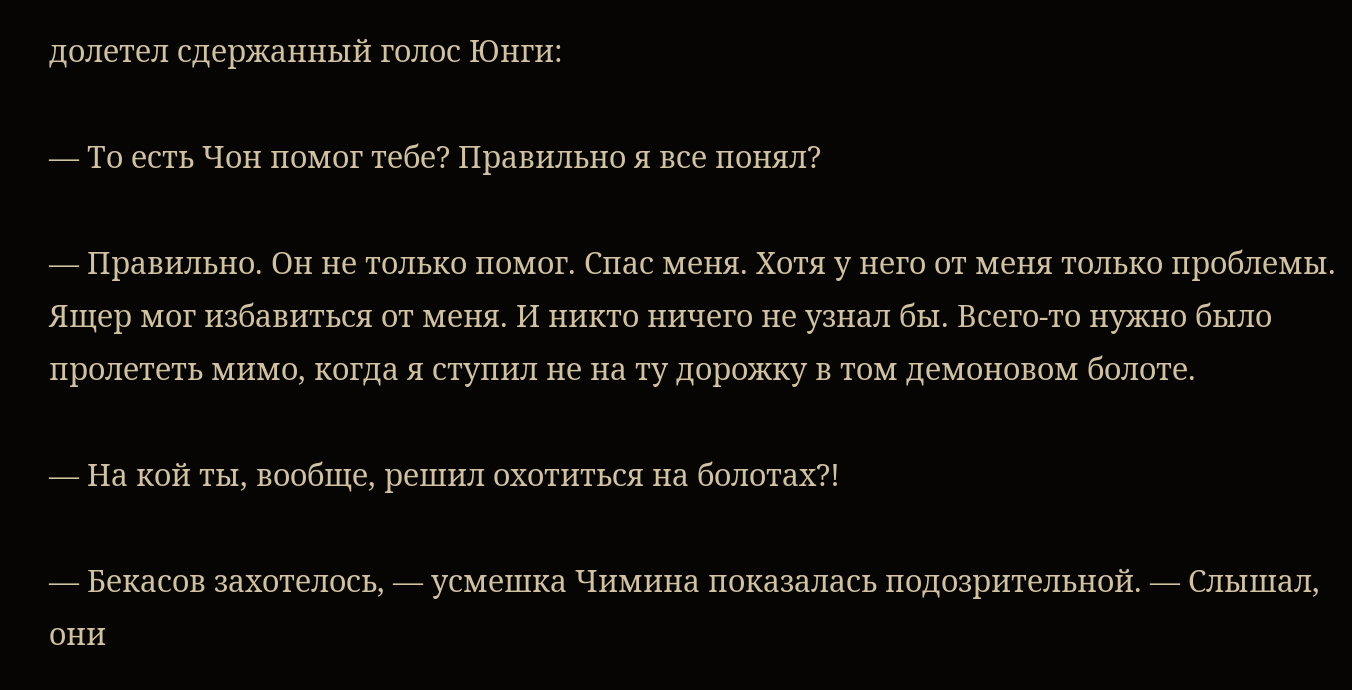долетел сдержанный голос Юнги:

— То есть Чон помог тебе? Правильно я все понял?

— Правильно. Он не только помог. Спас меня. Хотя у него от меня только проблемы. Ящер мог избавиться от меня. И никто ничего не узнал бы. Всего-то нужно было пролететь мимо, когда я ступил не на ту дорожку в том демоновом болоте.

— На кой ты, вообще, решил охотиться на болотах?!

— Бекасов захотелось, — усмешка Чимина показалась подозрительной. — Слышал, они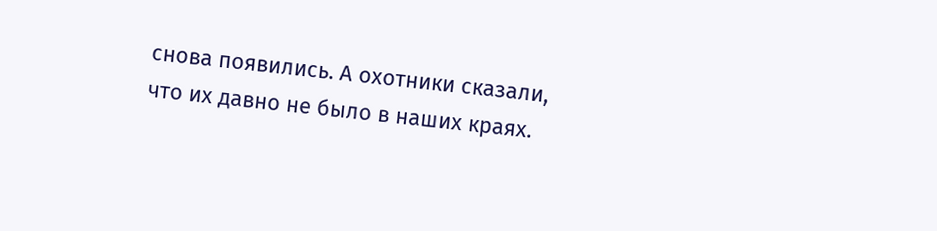снова появились. А охотники сказали, что их давно не было в наших краях.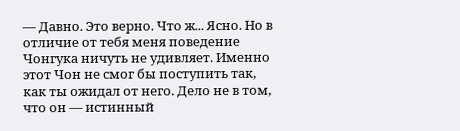— Давно. Это верно. Что ж... Ясно. Но в отличие от тебя меня поведение Чонгука ничуть не удивляет. Именно этот Чон не смог бы поступить так, как ты ожидал от него. Дело не в том, что он — истинный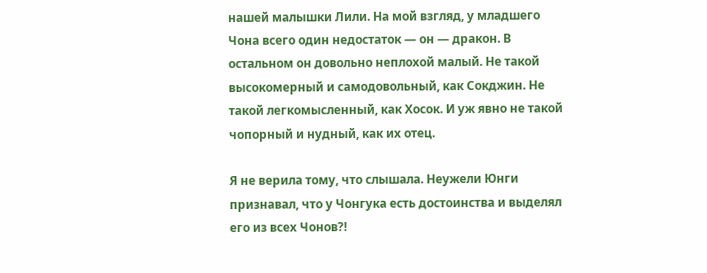нашей малышки Лили. На мой взгляд, у младшего Чона всего один недостаток — он — дракон. В остальном он довольно неплохой малый. Не такой высокомерный и самодовольный, как Сокджин. Не такой легкомысленный, как Хосок. И уж явно не такой чопорный и нудный, как их отец.

Я не верила тому, что слышала. Неужели Юнги признавал, что у Чонгука есть достоинства и выделял его из всех Чонов?!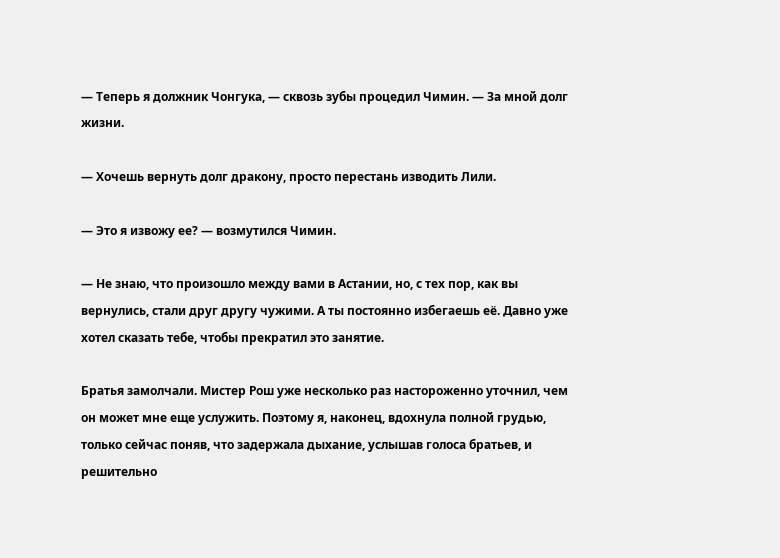— Теперь я должник Чонгука, — сквозь зубы процедил Чимин. — За мной долг жизни.

— Хочешь вернуть долг дракону, просто перестань изводить Лили.

— Это я извожу ее? — возмутился Чимин.

— Не знаю, что произошло между вами в Астании, но, с тех пор, как вы вернулись, стали друг другу чужими. А ты постоянно избегаешь её. Давно уже хотел сказать тебе, чтобы прекратил это занятие.

Братья замолчали. Мистер Рош уже несколько раз настороженно уточнил, чем он может мне еще услужить. Поэтому я, наконец, вдохнула полной грудью, только сейчас поняв, что задержала дыхание, услышав голоса братьев, и решительно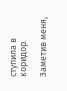ступила в коридор.

Заметив меня,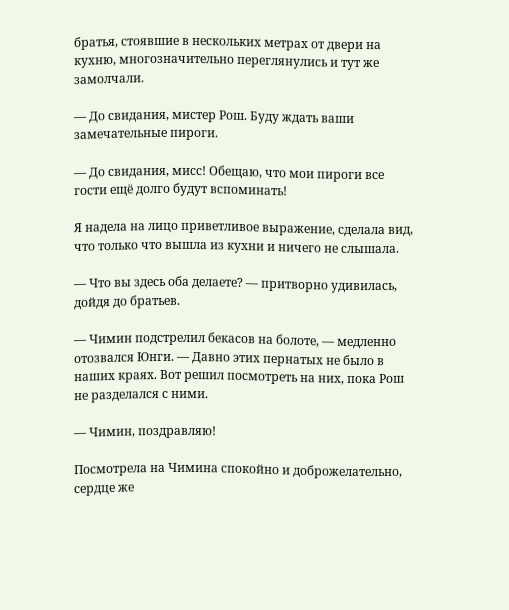братья, стоявшие в нескольких метрах от двери на кухню, многозначительно переглянулись и тут же замолчали.

— До свидания, мистер Рош. Буду ждать ваши замечательные пироги.

— До свидания, мисс! Обещаю, что мои пироги все гости ещё долго будут вспоминать!

Я надела на лицо приветливое выражение, сделала вид, что только что вышла из кухни и ничего не слышала.

— Что вы здесь оба делаете? — притворно удивилась, дойдя до братьев.

— Чимин подстрелил бекасов на болоте, — медленно отозвался Юнги. — Давно этих пернатых не было в наших краях. Вот решил посмотреть на них, пока Рош не разделался с ними.

— Чимин, поздравляю!

Посмотрела на Чимина спокойно и доброжелательно, сердце же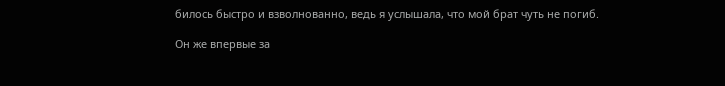билось быстро и взволнованно, ведь я услышала, что мой брат чуть не погиб.

Он же впервые за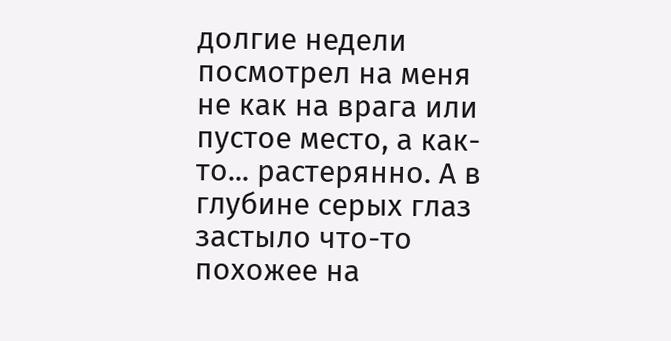долгие недели посмотрел на меня не как на врага или пустое место, а как-то... растерянно. А в глубине серых глаз застыло что-то похожее на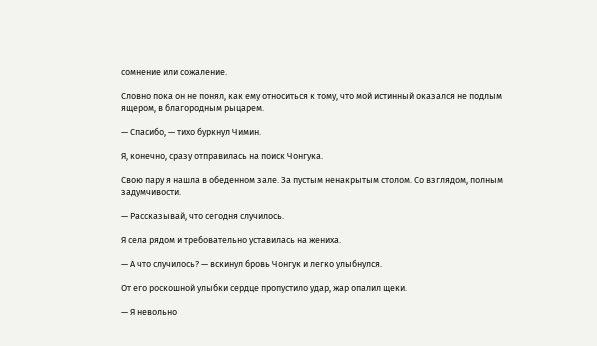сомнение или сожаление.

Словно пока он не понял, как ему относиться к тому, что мой истинный оказался не подлым ящером, в благородным рыцарем.

— Спасибо, — тихо буркнул Чимин.

Я, конечно, сразу отправилась на поиск Чонгука.

Свою пару я нашла в обеденном зале. За пустым ненакрытым столом. Со взглядом, полным задумчивости.

— Рассказывай, что сегодня случилось.

Я села рядом и требовательно уставилась на жениха.

— А что случилось? — вскинул бровь Чонгук и легко улыбнулся.

От его роскошной улыбки сердце пропустило удар, жар опалил щеки.

— Я невольно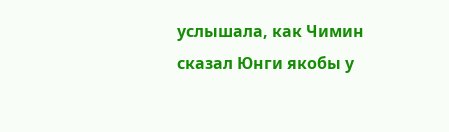услышала, как Чимин сказал Юнги якобы у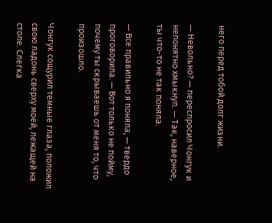него перед тобой долг жизни.

— Невольно? — переспросил Чонгук и непонятно хмыкнул. — Так, наверное, ты что-то не так поняла.

— Все правильно я поняла, — твердо проговорила. — Вот только не пойму, почему ты скрываешь от меня то, что произошло.

Чонгук сощурил темные глаза, положил свою ладонь сверху моей, лежащей на столе. Слегка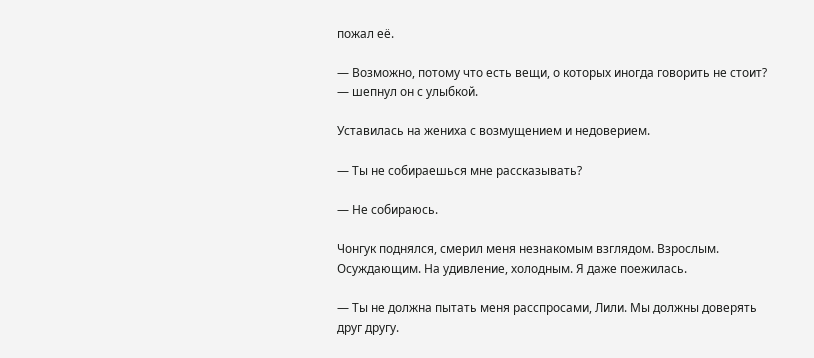пожал её.

— Возможно, потому что есть вещи, о которых иногда говорить не стоит? — шепнул он с улыбкой.

Уставилась на жениха с возмущением и недоверием.

— Ты не собираешься мне рассказывать?

— Не собираюсь.

Чонгук поднялся, смерил меня незнакомым взглядом. Взрослым. Осуждающим. На удивление, холодным. Я даже поежилась.

— Ты не должна пытать меня расспросами, Лили. Мы должны доверять друг другу.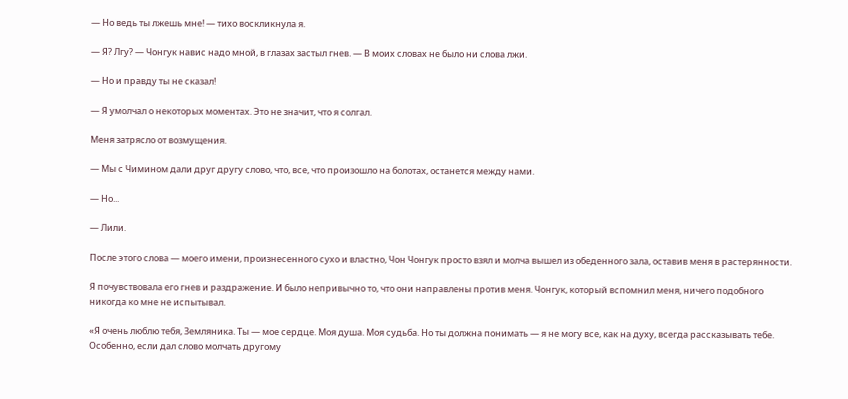— Но ведь ты лжешь мне! — тихо воскликнула я.

— Я? Лгу? — Чонгук навис надо мной, в глазах застыл гнев. — В моих словах не было ни слова лжи.

— Но и правду ты не сказал!

— Я умолчал о некоторых моментах. Это не значит, что я солгал.

Меня затрясло от возмущения.

— Мы с Чимином дали друг другу слово, что, все, что произошло на болотах, останется между нами.

— Но...

— Лили.

После этого слова — моего имени, произнесенного сухо и властно, Чон Чонгук просто взял и молча вышел из обеденного зала, оставив меня в растерянности.

Я почувствовала его гнев и раздражение. И было непривычно то, что они направлены против меня. Чонгук, который вспомнил меня, ничего подобного никогда ко мне не испытывал.

«Я очень люблю тебя, Земляника. Ты — мое сердце. Моя душа. Моя судьба. Но ты должна понимать — я не могу все, как на духу, всегда рассказывать тебе. Особенно, если дал слово молчать другому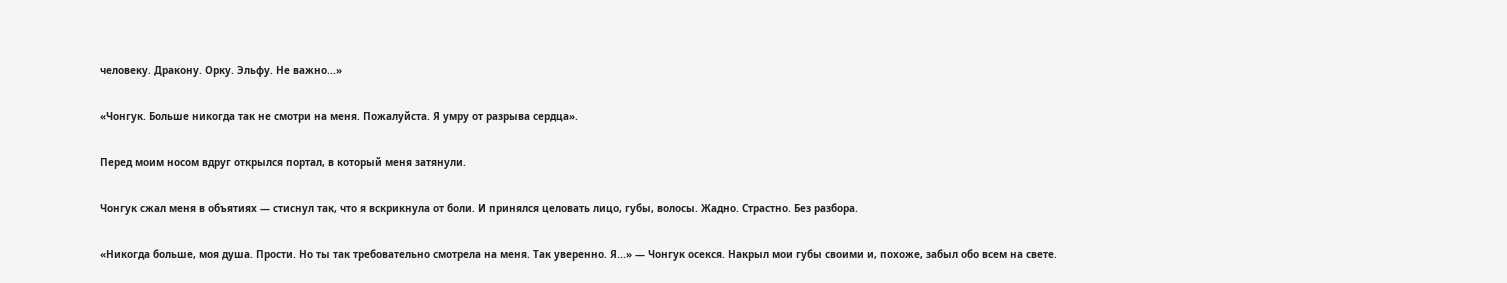человеку. Дракону. Орку. Эльфу. Не важно...»

«Чонгук. Больше никогда так не смотри на меня. Пожалуйста. Я умру от разрыва сердца».

Перед моим носом вдруг открылся портал, в который меня затянули.

Чонгук сжал меня в объятиях — стиснул так, что я вскрикнула от боли. И принялся целовать лицо, губы, волосы. Жадно. Страстно. Без разбора.

«Никогда больше, моя душа. Прости. Но ты так требовательно смотрела на меня. Так уверенно. Я...» — Чонгук осекся. Накрыл мои губы своими и, похоже, забыл обо всем на свете.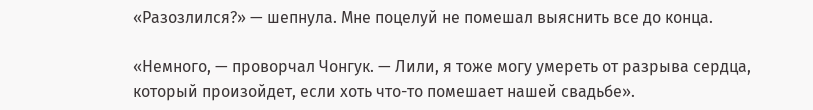«Разозлился?» — шепнула. Мне поцелуй не помешал выяснить все до конца.

«Немного, — проворчал Чонгук. — Лили, я тоже могу умереть от разрыва сердца, который произойдет, если хоть что-то помешает нашей свадьбе».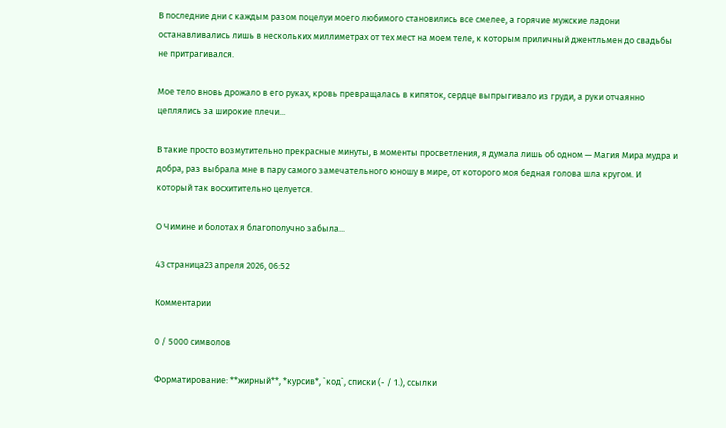В последние дни с каждым разом поцелуи моего любимого становились все смелее, а горячие мужские ладони останавливались лишь в нескольких миллиметрах от тех мест на моем теле, к которым приличный джентльмен до свадьбы не притрагивался.

Мое тело вновь дрожало в его руках, кровь превращалась в кипяток, сердце выпрыгивало из груди, а руки отчаянно цеплялись за широкие плечи...

В такие просто возмутительно прекрасные минуты, в моменты просветления, я думала лишь об одном — Магия Мира мудра и добра, раз выбрала мне в пару самого замечательного юношу в мире, от которого моя бедная голова шла кругом. И который так восхитительно целуется.

О Чимине и болотах я благополучно забыла...

43 страница23 апреля 2026, 06:52

Комментарии

0 / 5000 символов

Форматирование: **жирный**, *курсив*, `код`, списки (- / 1.), ссылки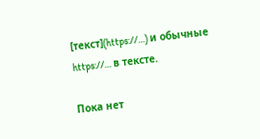[текст](https://…) и обычные https://… в тексте.

Пока нет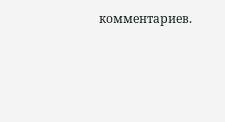комментариев.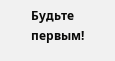Будьте первым!